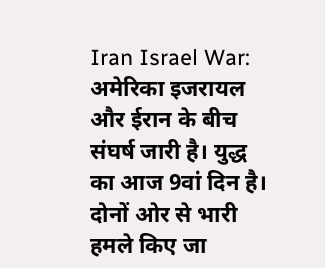Iran Israel War: अमेरिका इजरायल और ईरान के बीच संघर्ष जारी है। युद्ध का आज 9वां दिन है। दोनों ओर से भारी हमले किए जा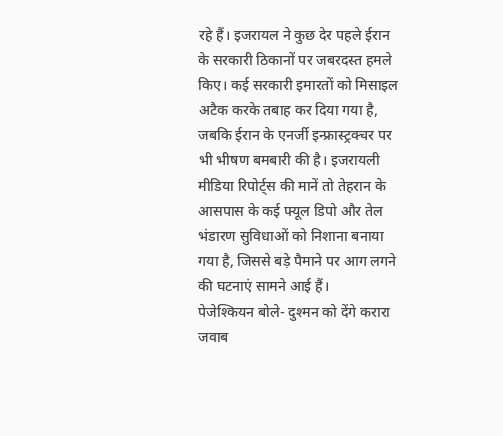रहे हैं। इजरायल ने कुछ देर पहले ईरान के सरकारी ठिकानों पर जबरदस्त हमले किए। कई सरकारी इमारतों को मिसाइल अटैक करके तबाह कर दिया गया है, जबकि ईरान के एनर्जी इन्फ्रास्ट्रक्चर पर भी भीषण बमबारी की है। इजरायली मीडिया रिपोर्ट्स की मानें तो तेहरान के आसपास के कई फ्यूल डिपो और तेल भंडारण सुविधाओं को निशाना बनाया गया है, जिससे बड़े पैमाने पर आग लगने की घटनाएं सामने आई हैं।
पेजेश्कियन बोले- दुश्मन को देंगे करारा जवाब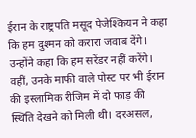ईरान के राष्ट्रपति मसूद पेजेश्कियन ने कहा कि हम दुश्मन को करारा जवाब देंगे। उन्होंने कहा कि हम सरेंडर नहीं करेंगे। वहीं, उनके माफी वाले पोस्ट पर भी ईरान की इस्लामिक रीजिम में दो फाड़ की स्थिति देखने को मिली थी। दरअसल,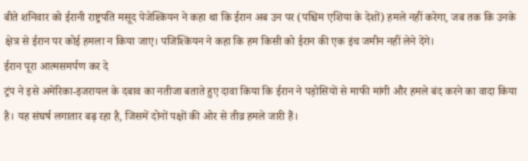बीते शनिवार को ईरानी राष्ट्रपति मसूद पेजेश्कियन ने कहा था कि ईरान अब उन पर (पश्चिम एशिया के देशों) हमले नहीं करेगा, जब तक कि उनके क्षेत्र से ईरान पर कोई हमला न किया जाए। पजिश्कियन ने कहा कि हम किसी को ईरान की एक इंच जमीन नहीं लेने देंगे।
ईरान पूरा आत्मसमर्पण कर दे
ट्रंप ने इसे अमेरिका-इजरायल के दबाव का नतीजा बताते हुए दावा किया कि ईरान ने पड़ोसियों से माफी मांगी और हमले बंद करने का वादा किया है। यह संघर्ष लगातार बढ़ रहा है, जिसमें दोनों पक्षों की ओर से तीव्र हमले जारी हैं।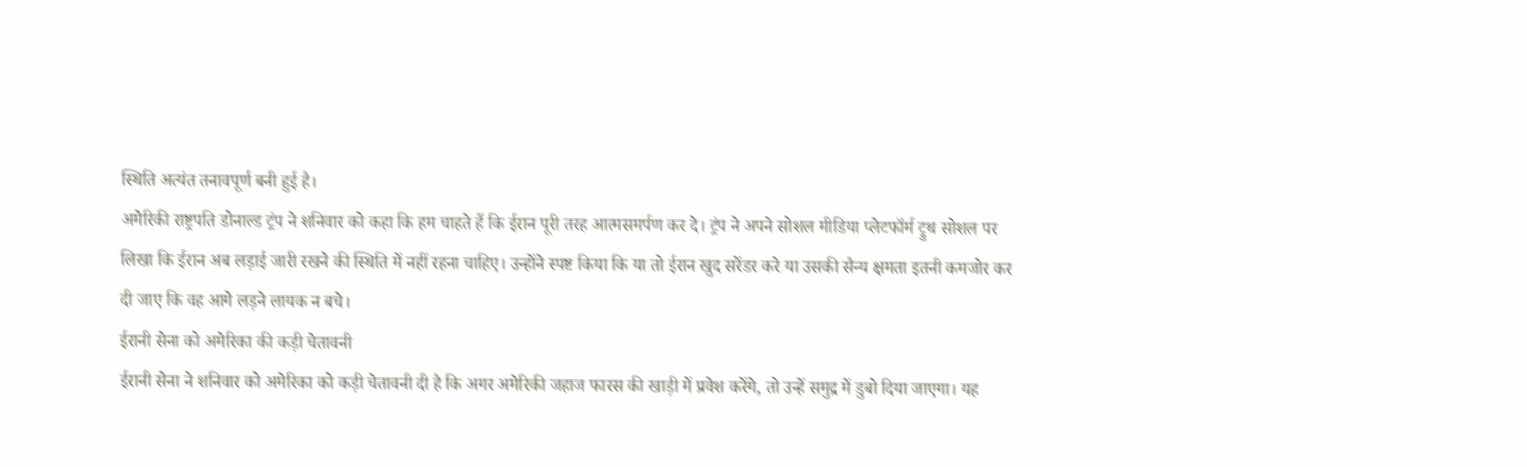स्थिति अत्यंत तनावपूर्ण बनी हुई है।
अमेरिकी राष्ट्रपति डोनाल्ड ट्रंप ने शनिवार को कहा कि हम चाहते हैं कि ईरान पूरी तरह आत्मसमर्पण कर दे। ट्रंप ने अपने सोशल मीडिया प्लेटफॉर्म ट्रुथ सोशल पर लिखा कि ईरान अब लड़ाई जारी रखने की स्थिति में नहीं रहना चाहिए। उन्होंने स्पष्ट किया कि या तो ईरान खुद सरेंडर करे या उसकी सैन्य क्षमता इतनी कमजोर कर दी जाए कि वह आगे लड़ने लायक न बचे।
ईरानी सेना को अमेरिका की कड़ी चेतावनी
ईरानी सेना ने शनिवार को अमेरिका को कड़ी चेतावनी दी है कि अगर अमेरिकी जहाज फारस की खाड़ी में प्रवेश करेंगे, तो उन्हें समुद्र में डुबो दिया जाएगा। यह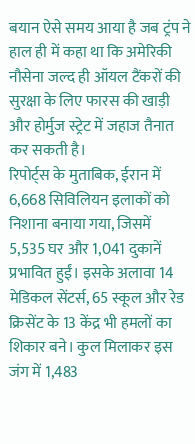बयान ऐसे समय आया है जब ट्रंप ने हाल ही में कहा था कि अमेरिकी नौसेना जल्द ही ऑयल टैंकरों की सुरक्षा के लिए फारस की खाड़ी और होर्मुज स्ट्रेट में जहाज तैनात कर सकती है।
रिपोर्ट्स के मुताबिक, ईरान में 6,668 सिविलियन इलाकों को निशाना बनाया गया, जिसमें 5,535 घर और 1,041 दुकानें प्रभावित हुईं। इसके अलावा 14 मेडिकल सेंटर्स, 65 स्कूल और रेड क्रिसेंट के 13 केंद्र भी हमलों का शिकार बने। कुल मिलाकर इस जंग में 1,483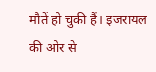मौतें हो चुकी हैं। इजरायल की ओर से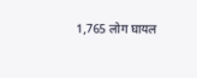1,765 लोग घायल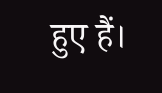हुए हैं।